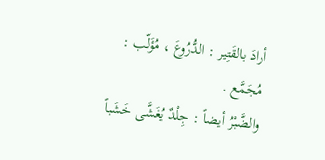أرادَ بالقَتِير : الدُّرُوعَ ، مُؤَلّب : مُجَمَّع .
والضَّبْرُ أيضاً : جِلْدٌ يُغَشَّى خَشَباً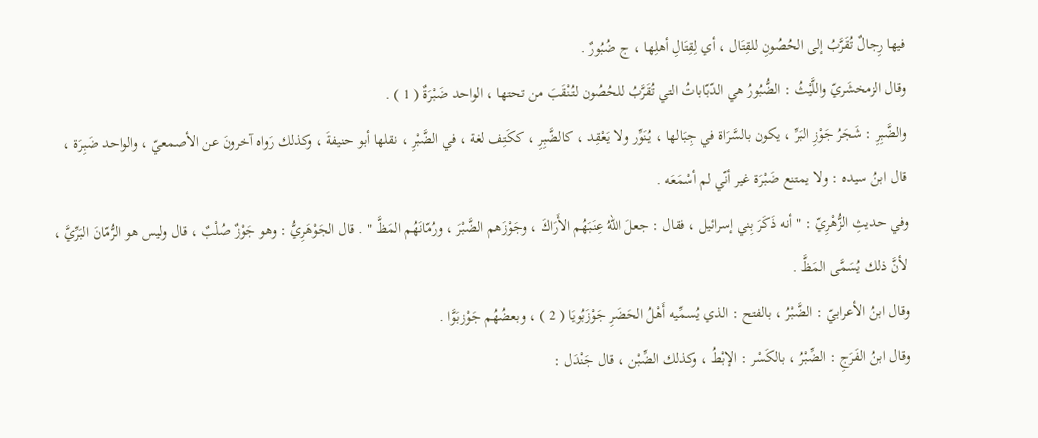فيها رِجالٌ تُقَرَّبُ إلى الحُصُونِ للقِتَال ، أي لِقِتَالِ أهلِها ، ج ضُبُورٌ .
وقال الزمخشَريّ واللَّيْثُ : الضُّبُورُ هي الدّبّاباتُ التي تُقَرَّبُ للحُصُون لتُنْقَبَ من تحتها ، الواحد ضَبْرَةٌ ( 1 ) .
والضَّبِرِ : شَجَرُ جَوْزِ البَرِّ ، يكون بالسَّرَاة في جِبَالها ، يُنَوِّر ولا يَعْقِد ، كالضَّبِرِ ، ككَتِف لغة ، في الضَّبْرِ ، نقلها أبو حنيفةَ ، وكذلك رَواه آخرونَ عن الأصمعيّ ، والواحد ضَبِرَة ، قال ابنُ سيده : ولا يمتنع ضَبْرَة غير أنّي لم أسْمَعَه .
وفي حديثِ الزُّهْرِيّ : " أنه ذَكَرَ بِني إسرائيل ، فقال : جعلَ اللهُ عِنَبَهُم الأَرَاكَ ، وجَوْزَهم الضَّبْرَ ، ورُمّانَهُم المَظَّ " . قال الجَوْهَرِيُّ : وهو جَوْزٌ صُلْبٌ ، قال وليس هو الرُّمّانَ البَرِّيَّ ، لأنَّ ذلك يُسَمَّى المَظَّ .
وقال ابنُ الأعرابيّ : الضَّبْرُ ، بالفتح : الذي يُسمِّيه أَهْلُ الحَضَرِ جَوْزَبُويَا ( 2 ) ، وبعضُهُم جَوْزبَوَّا .
وقال ابنُ الفَرَجِ : الضِّبْرُ ، بالكَسْر : الإبْطُ ، وكذلك الضِّبْن ، قال جَنْدَل :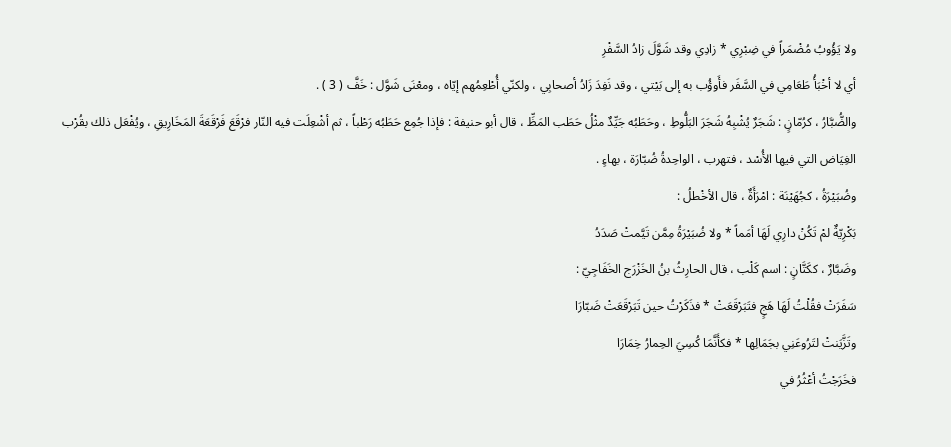ولا يَؤُوبُ مُضْمَراً في ضِبْرِي * زادِي وقد شَوَّلَ زادُ السَّفْرِ
أي لا أخْبَأُ طَعَامِي في السَّفَر فأَوؤُب به إلى بَيْتي ، وقد نَفِدَ زَادُ أصحابِي ، ولكنّي أُطْعِمُهم إيّاه ، ومعْنَى شَوَّل : خَفَّ ( 3 ) .
والضُّبَّارُ ، كرُمّانٍ : شَجَرٌ يُشْبِهُ شَجَرَ البَلُّوطِ ، وحَطَبُه جَيِّدٌ مثْلُ حَطَب المَظِّ ، قال أبو حنيفة : فإذا جُمِع حَطَبُه رَطْباً ، ثم أشْعِلَت فيه النّار فرْقَعَ فَرْقَعَةَ المَخَارِيقِ ، ويُفْعَل ذلك بقُرْب الغِيَاض التي فيها الأُسْد ، فتهرب ، الواحِدةُ ضُبّارَة ، بهاءٍ .
وضُبَيْرَةُ ، كجُهَيْنَة : امْرَأَةٌ ، قال الأخْطلُ :
بَكْرِيّةٌ لمْ تَكُنْ دارِي لَهَا أمَماً * ولا ضُبَيْرَةُ مِمَّن تَيَّمتْ صَدَدُ
وضَبَّارٌ ، ككَتَّانٍ : اسم كَلْب ، قال الحارِثُ بنُ الخَزْرَج الخَفَاجِيّ :
سَفَرَتْ فقُلْتُ لَهَا هَجٍ فتَبَرْقَعَتْ * فذَكَرْتُ حين تَبَرْقَعَتْ ضَبّارَا
وتَزَّيَنتْ لتَرُوعَنِي بجَمَالِها * فكأَنَّمَا كُسِيَ الحِمارُ خِمَارَا
فخَرَجْتُ أعْثُرُ في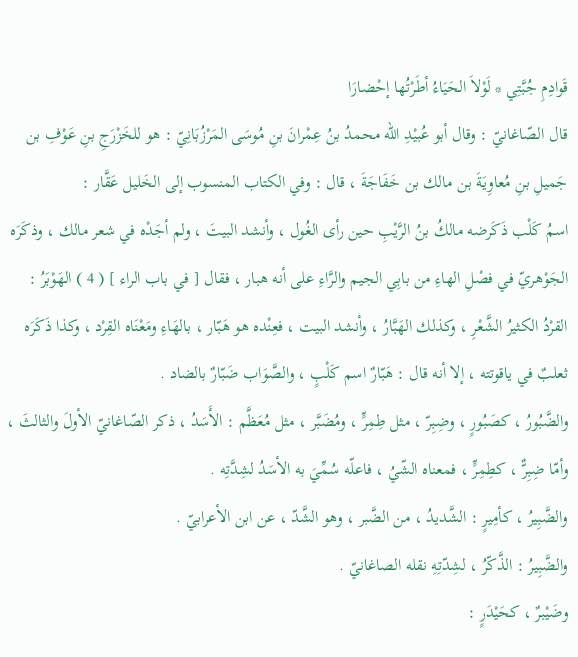قَوادِمِ جُبَّتِي * لَوْلاَ الحَيَاءُ أطَرْتُها إحْضارَا
قال الصّاغانيّ : وقال أبو عُبيْدِ الله محمدُ بنُ عِمْرانَ بنِ مُوسَى المَرْزُبَانِيّ : هو للخَزْرَجِ بنِ عَوْفِ بن جَميلِ بنِ مُعاوِيَةَ بن مالك بن خَفَاجَةَ ، قال : وفي الكتاب المنسوب إلى الخَليل عَقَّار :
اسمُ كَلْب ذَكَرضه مالكُ بنُ الرَّيْبِ حين رأى الغُول ، وأنشد البيتَ ، ولم أجَدْه في شعر مالك ، وذكَرَه الجَوْهريّ في فصْلِ الهاءِ من بابِي الجيم والرَّاءِ على أنه هبار ، فقال [ في باب الراء ] ( 4 ) الهَوْبَرُ : القرْدُ الكثيرُ الشَّعْرِ ، وكذلك الهَبَّارُ ، وأنشد البيت ، فعِنْده هو هَبّار ، بالهَاءِ ومَعْنَاه القِرْد ، وكذا ذَكَرَه ثعلبٌ في ياقوتته ، إلا أنه قال : هَبّارٌ اسم كَلْبٍ ، والصَّوَاب ضَبّارٌ بالضاد .
والضَّبُورُ ، كصَبُورٍ ، وضِبِرّ ، مثل طِمِرٍّ ، ومُضَبَّر ، مثل مُعَظَّم : الأَسَدُ ، ذكر الصّاغانيّ الأولَ والثالثَ ، وأمّا ضِبِرٌّ ، كطِمِرٍّ ، فمعناه الشّيُ ، فاعلّه سُمِّيَ به الأسَدُ لشِدَّتِه .
والضَّبِيرُ ، كأمِيرٍ : الشَّديدُ ، من الضَّبر ، وهو الشَّدّ ، عن ابن الأعرابيّ .
والضَّبِيرُ : الذَّكّرُ ، لشِدّتِهِ نقله الصاغانيّ .
وضَيْبرٌ ، كحَيْدَرٍ :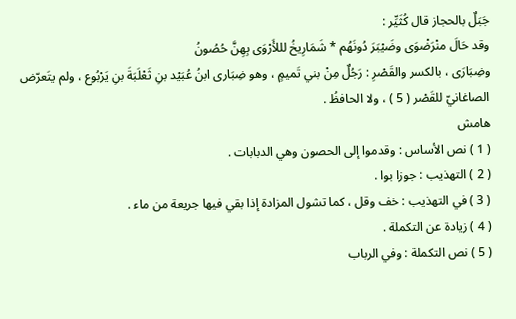جَبَلٌ بالحجاز قال كُثَيِّر :
وقد حَالَ منْرَضْوَى وضَيْبَرَ دُونَهُم * شَمَارِيخُ لللأَرْوَى بِهِنَّ حُصُونُ
وضِبَارَى ، بالكسر والقَصْرِ : رَجُلٌ مِنْ بني تَميمٍ ، وهو ضِبَارى ابنُ عُبَيْد بنِ ثَعْلَبَةَ بنِ يَرْبُوع ، ولم يتَعرّض الصاغانيّ للقَصْر ( 5 ) ، ولا الحافظُ .
هامش
( 1 ) نص الأساس : وقدموا إلى الحصون وهي الدبابات .
( 2 ) التهذيب : جوزا بوا .
( 3 ) في التهذيب : خف وقل ، كما تشول المزادة إذا بقي فيها جريعة من ماء .
( 4 ) زيادة عن التكملة .
( 5 ) نص التكملة : وفي الرباب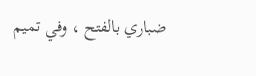ضباري بالفتح ، وفي تميم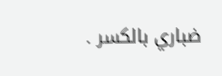ضباري بالكسر .